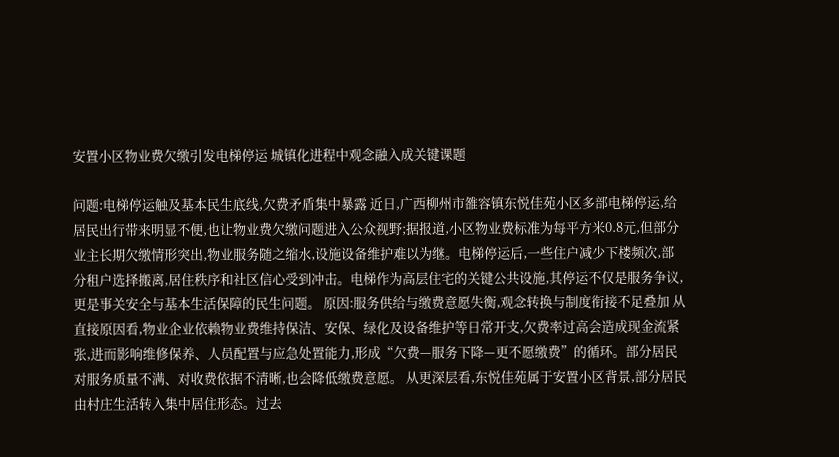安置小区物业费欠缴引发电梯停运 城镇化进程中观念融入成关键课题

问题:电梯停运触及基本民生底线,欠费矛盾集中暴露 近日,广西柳州市雒容镇东悦佳苑小区多部电梯停运,给居民出行带来明显不便,也让物业费欠缴问题进入公众视野;据报道,小区物业费标准为每平方米0.8元,但部分业主长期欠缴情形突出,物业服务随之缩水,设施设备维护难以为继。电梯停运后,一些住户减少下楼频次,部分租户选择搬离,居住秩序和社区信心受到冲击。电梯作为高层住宅的关键公共设施,其停运不仅是服务争议,更是事关安全与基本生活保障的民生问题。 原因:服务供给与缴费意愿失衡,观念转换与制度衔接不足叠加 从直接原因看,物业企业依赖物业费维持保洁、安保、绿化及设备维护等日常开支,欠费率过高会造成现金流紧张,进而影响维修保养、人员配置与应急处置能力,形成“欠费—服务下降—更不愿缴费”的循环。部分居民对服务质量不满、对收费依据不清晰,也会降低缴费意愿。 从更深层看,东悦佳苑属于安置小区背景,部分居民由村庄生活转入集中居住形态。过去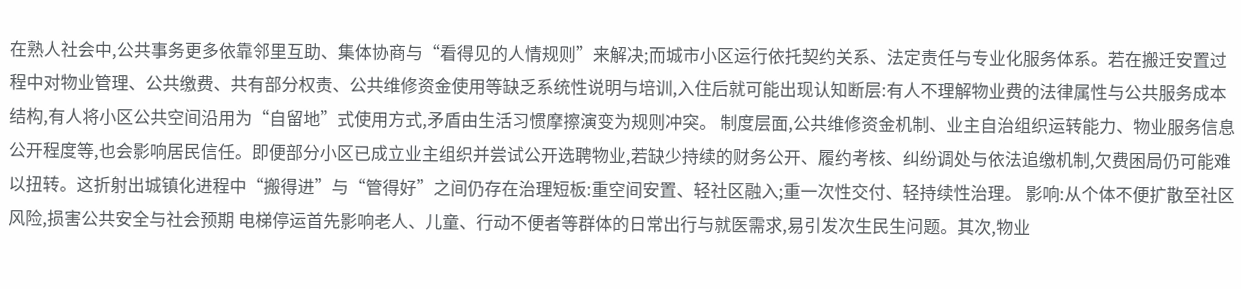在熟人社会中,公共事务更多依靠邻里互助、集体协商与“看得见的人情规则”来解决;而城市小区运行依托契约关系、法定责任与专业化服务体系。若在搬迁安置过程中对物业管理、公共缴费、共有部分权责、公共维修资金使用等缺乏系统性说明与培训,入住后就可能出现认知断层:有人不理解物业费的法律属性与公共服务成本结构,有人将小区公共空间沿用为“自留地”式使用方式,矛盾由生活习惯摩擦演变为规则冲突。 制度层面,公共维修资金机制、业主自治组织运转能力、物业服务信息公开程度等,也会影响居民信任。即便部分小区已成立业主组织并尝试公开选聘物业,若缺少持续的财务公开、履约考核、纠纷调处与依法追缴机制,欠费困局仍可能难以扭转。这折射出城镇化进程中“搬得进”与“管得好”之间仍存在治理短板:重空间安置、轻社区融入;重一次性交付、轻持续性治理。 影响:从个体不便扩散至社区风险,损害公共安全与社会预期 电梯停运首先影响老人、儿童、行动不便者等群体的日常出行与就医需求,易引发次生民生问题。其次,物业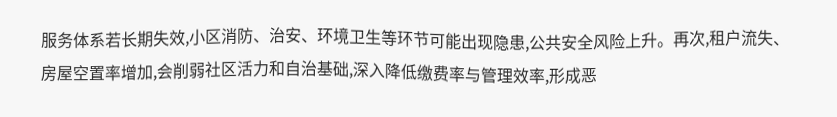服务体系若长期失效,小区消防、治安、环境卫生等环节可能出现隐患,公共安全风险上升。再次,租户流失、房屋空置率增加,会削弱社区活力和自治基础,深入降低缴费率与管理效率,形成恶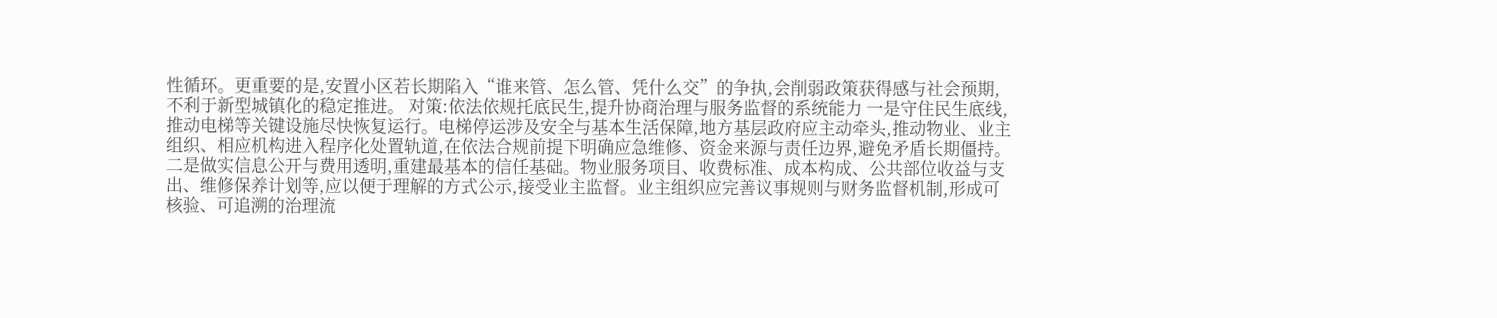性循环。更重要的是,安置小区若长期陷入“谁来管、怎么管、凭什么交”的争执,会削弱政策获得感与社会预期,不利于新型城镇化的稳定推进。 对策:依法依规托底民生,提升协商治理与服务监督的系统能力 一是守住民生底线,推动电梯等关键设施尽快恢复运行。电梯停运涉及安全与基本生活保障,地方基层政府应主动牵头,推动物业、业主组织、相应机构进入程序化处置轨道,在依法合规前提下明确应急维修、资金来源与责任边界,避免矛盾长期僵持。 二是做实信息公开与费用透明,重建最基本的信任基础。物业服务项目、收费标准、成本构成、公共部位收益与支出、维修保养计划等,应以便于理解的方式公示,接受业主监督。业主组织应完善议事规则与财务监督机制,形成可核验、可追溯的治理流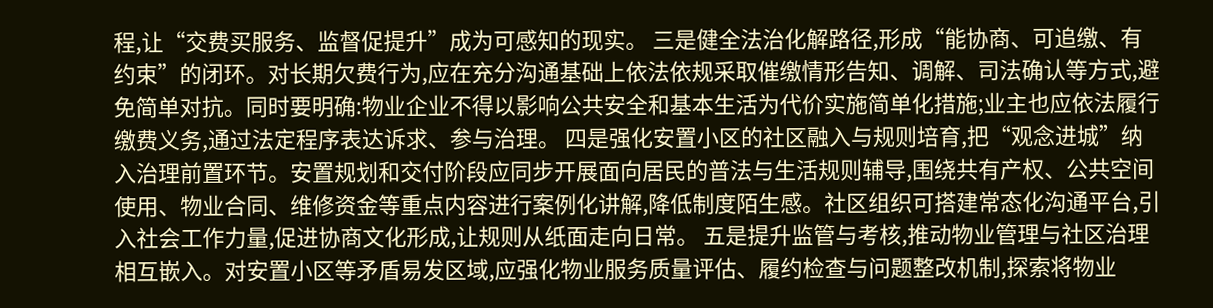程,让“交费买服务、监督促提升”成为可感知的现实。 三是健全法治化解路径,形成“能协商、可追缴、有约束”的闭环。对长期欠费行为,应在充分沟通基础上依法依规采取催缴情形告知、调解、司法确认等方式,避免简单对抗。同时要明确:物业企业不得以影响公共安全和基本生活为代价实施简单化措施;业主也应依法履行缴费义务,通过法定程序表达诉求、参与治理。 四是强化安置小区的社区融入与规则培育,把“观念进城”纳入治理前置环节。安置规划和交付阶段应同步开展面向居民的普法与生活规则辅导,围绕共有产权、公共空间使用、物业合同、维修资金等重点内容进行案例化讲解,降低制度陌生感。社区组织可搭建常态化沟通平台,引入社会工作力量,促进协商文化形成,让规则从纸面走向日常。 五是提升监管与考核,推动物业管理与社区治理相互嵌入。对安置小区等矛盾易发区域,应强化物业服务质量评估、履约检查与问题整改机制,探索将物业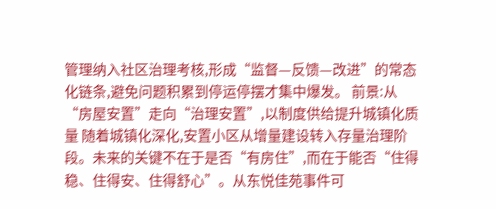管理纳入社区治理考核,形成“监督—反馈—改进”的常态化链条,避免问题积累到停运停摆才集中爆发。 前景:从“房屋安置”走向“治理安置”,以制度供给提升城镇化质量 随着城镇化深化,安置小区从增量建设转入存量治理阶段。未来的关键不在于是否“有房住”,而在于能否“住得稳、住得安、住得舒心”。从东悦佳苑事件可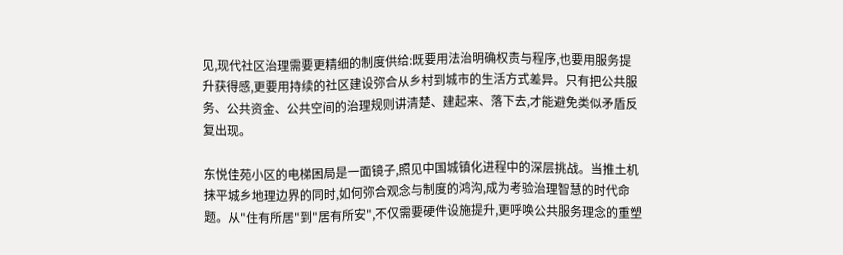见,现代社区治理需要更精细的制度供给:既要用法治明确权责与程序,也要用服务提升获得感,更要用持续的社区建设弥合从乡村到城市的生活方式差异。只有把公共服务、公共资金、公共空间的治理规则讲清楚、建起来、落下去,才能避免类似矛盾反复出现。

东悦佳苑小区的电梯困局是一面镜子,照见中国城镇化进程中的深层挑战。当推土机抹平城乡地理边界的同时,如何弥合观念与制度的鸿沟,成为考验治理智慧的时代命题。从"住有所居"到"居有所安",不仅需要硬件设施提升,更呼唤公共服务理念的重塑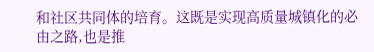和社区共同体的培育。这既是实现高质量城镇化的必由之路,也是推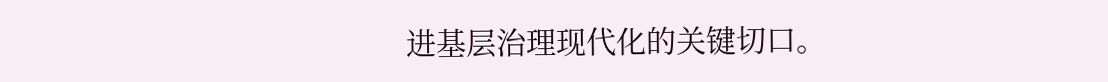进基层治理现代化的关键切口。